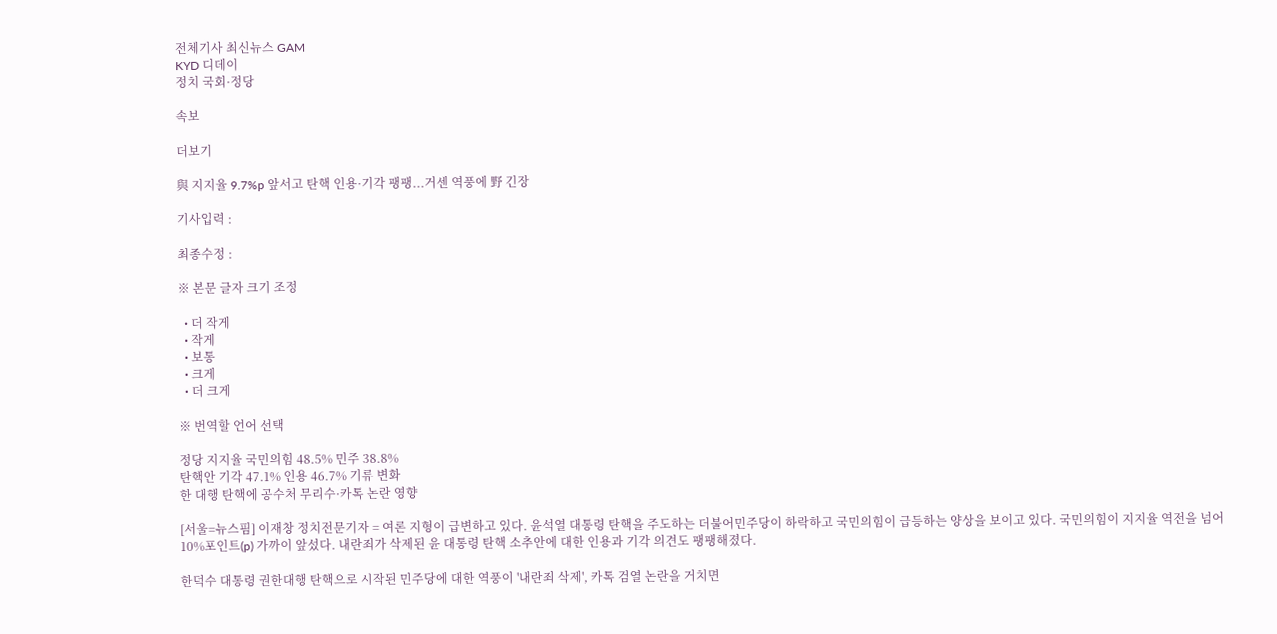전체기사 최신뉴스 GAM
KYD 디데이
정치 국회·정당

속보

더보기

與 지지율 9.7%p 앞서고 탄핵 인용·기각 팽팽...거센 역풍에 野 긴장

기사입력 :

최종수정 :

※ 본문 글자 크기 조정

  • 더 작게
  • 작게
  • 보통
  • 크게
  • 더 크게

※ 번역할 언어 선택

정당 지지율 국민의힘 48.5% 민주 38.8%
탄핵안 기각 47.1% 인용 46.7% 기류 변화
한 대행 탄핵에 공수처 무리수·카톡 논란 영향

[서울=뉴스핌] 이재창 정치전문기자 = 여론 지형이 급변하고 있다. 윤석열 대통령 탄핵을 주도하는 더불어민주당이 하락하고 국민의힘이 급등하는 양상을 보이고 있다. 국민의힘이 지지율 역전을 넘어 10%포인트(p) 가까이 앞섰다. 내란죄가 삭제된 윤 대통령 탄핵 소추안에 대한 인용과 기각 의견도 팽팽해졌다.

한덕수 대통령 권한대행 탄핵으로 시작된 민주당에 대한 역풍이 '내란죄 삭제', 카톡 검열 논란을 거치면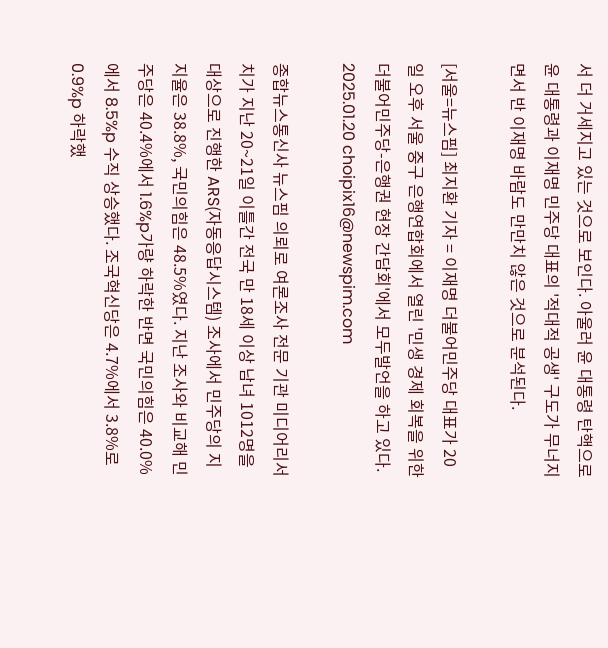서 더 거세지고 있는 것으로 보인다. 아울러 윤 대통령 탄핵으로 윤 대통령과 이재명 민주당 대표의 '적대적 공생' 구도가 무너지면서 반 이재명 바람도 만만치 않은 것으로 분석된다.

[서울=뉴스핌] 최지환 기자 = 이재명 더불어민주당 대표가 20일 오후 서울 중구 은행연합회에서 열린 '민생 경제 회복을 위한 더불어민주당-은행권 현장 간담회'에서 모두발언을 하고 있다. 2025.01.20 choipix16@newspim.com

종합뉴스통신사 뉴스핌 의뢰로 여론조사 전문 기관 미디어리서치가 지난 20~21일 이틀간 전국 만 18세 이상 남녀 1012명을 대상으로 진행한 ARS(자동응답시스템) 조사에서 민주당의 지지율은 38.8%, 국민의힘은 48.5%였다. 지난 조사와 비교해 민주당은 40.4%에서 1.6%p가량 하락한 반면 국민의힘은 40.0%에서 8.5%p 수직 상승했다. 조국혁신당은 4.7%에서 3.8%로 0.9%p 하락했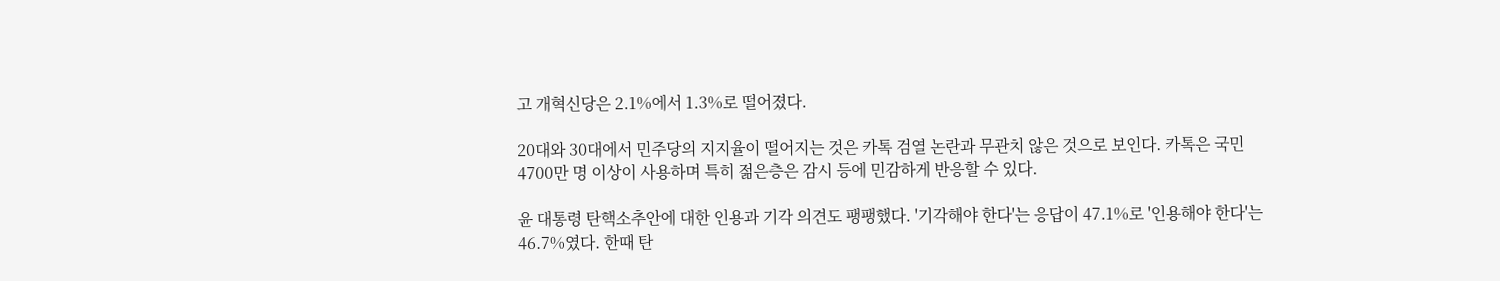고 개혁신당은 2.1%에서 1.3%로 떨어졌다.

20대와 30대에서 민주당의 지지율이 떨어지는 것은 카톡 검열 논란과 무관치 않은 것으로 보인다. 카톡은 국민 4700만 명 이상이 사용하며 특히 젊은층은 감시 등에 민감하게 반응할 수 있다.

윤 대통령 탄핵소추안에 대한 인용과 기각 의견도 팽팽했다. '기각해야 한다'는 응답이 47.1%로 '인용해야 한다'는 46.7%였다. 한때 탄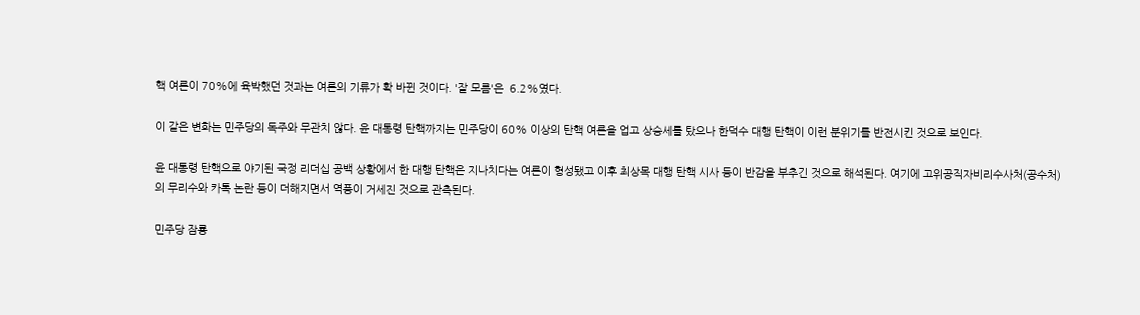핵 여론이 70%에 육박했던 것과는 여론의 기류가 확 바뀐 것이다. '잘 모름'은  6.2%였다.

이 같은 변화는 민주당의 독주와 무관치 않다. 윤 대통령 탄핵까지는 민주당이 60% 이상의 탄핵 여론을 업고 상승세를 탔으나 한덕수 대행 탄핵이 이런 분위기를 반전시킨 것으로 보인다.

윤 대통령 탄핵으로 야기된 국정 리더십 공백 상황에서 한 대행 탄핵은 지나치다는 여론이 형성됐고 이후 최상목 대행 탄핵 시사 등이 반감을 부추긴 것으로 해석된다. 여기에 고위공직자비리수사처(공수처)의 무리수와 카톡 논란 등이 더해지면서 역풍이 거세진 것으로 관측된다.

민주당 잠룡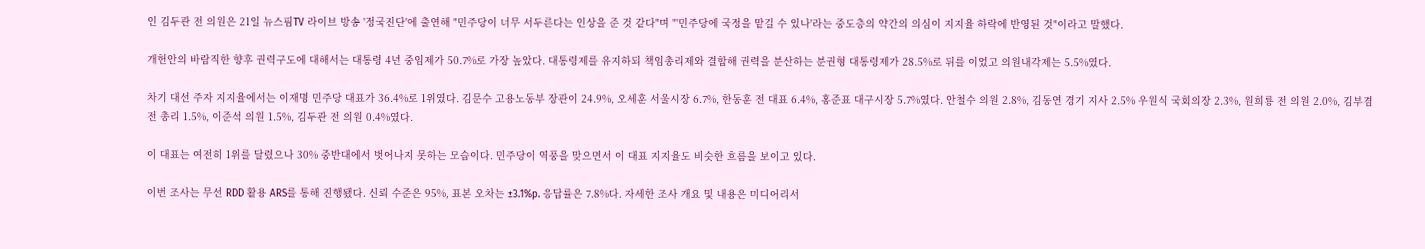인 김두관 전 의원은 21일 뉴스핌TV 라이브 방송 '정국진단'에 출연해 "민주당이 너무 서두른다는 인상을 준 것 같다"며 "'민주당에 국정을 맡길 수 있나'라는 중도층의 약간의 의심이 지지율 하락에 반영된 것"이라고 말했다.

개헌안의 바람직한 향후 권력구도에 대해서는 대통령 4년 중임제가 50.7%로 가장 높았다. 대통령제를 유지하되 책임총리제와 결합해 권력을 분산하는 분권형 대통령제가 28.5%로 뒤를 이었고 의원내각제는 5.5%였다.

차기 대선 주자 지지율에서는 이재명 민주당 대표가 36.4%로 1위였다. 김문수 고용노동부 장관이 24.9%, 오세훈 서울시장 6.7%, 한동훈 전 대표 6.4%, 홍준표 대구시장 5.7%였다. 안철수 의원 2.8%, 김동연 경기 지사 2.5% 우원식 국회의장 2.3%, 원희룡 전 의원 2.0%, 김부겸 전 총리 1.5%, 이준석 의원 1.5%, 김두관 전 의원 0.4%였다.

이 대표는 여전히 1위를 달렸으나 30% 중반대에서 벗어나지 못하는 모습이다. 민주당이 역풍을 맞으면서 이 대표 지지율도 비슷한 흐름을 보이고 있다.

이번 조사는 무선 RDD 활용 ARS를 통해 진행됐다. 신뢰 수준은 95%, 표본 오차는 ±3.1%p. 응답률은 7.8%다. 자세한 조사 개요 및 내용은 미디어리서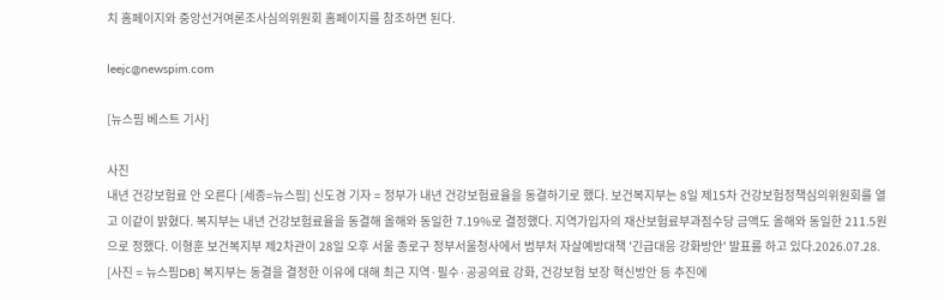치 홈페이지와 중앙선거여론조사심의위원회 홈페이지를 참조하면 된다.

leejc@newspim.com

[뉴스핌 베스트 기사]

사진
내년 건강보험료 안 오른다 [세종=뉴스핌] 신도경 기자 = 정부가 내년 건강보험료율을 동결하기로 했다. 보건복지부는 8일 제15차 건강보험정책심의위원회를 열고 이같이 밝혔다. 복지부는 내년 건강보험료율을 동결해 올해와 동일한 7.19%로 결정했다. 지역가입자의 재산보험료부과점수당 금액도 올해와 동일한 211.5원으로 정했다. 이형훈 보건복지부 제2차관이 28일 오후 서울 종로구 정부서울청사에서 범부처 자살예방대책 '긴급대응 강화방안' 발표를 하고 있다.2026.07.28. [사진 = 뉴스핌DB] 복지부는 동결을 결정한 이유에 대해 최근 지역·필수·공공의료 강화, 건강보험 보장 혁신방안 등 추진에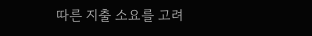따른 지출 소요를 고려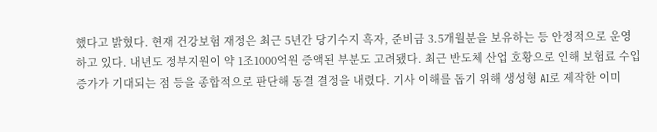했다고 밝혔다. 현재 건강보험 재정은 최근 5년간 당기수지 흑자, 준비금 3.5개월분을 보유하는 등 안정적으로 운영하고 있다. 내년도 정부지원이 약 1조1000억원 증액된 부분도 고려됐다. 최근 반도체 산업 호황으로 인해 보험료 수입 증가가 기대되는 점 등을 종합적으로 판단해 동결 결정을 내렸다. 기사 이해를 돕기 위해 생성형 AI로 제작한 이미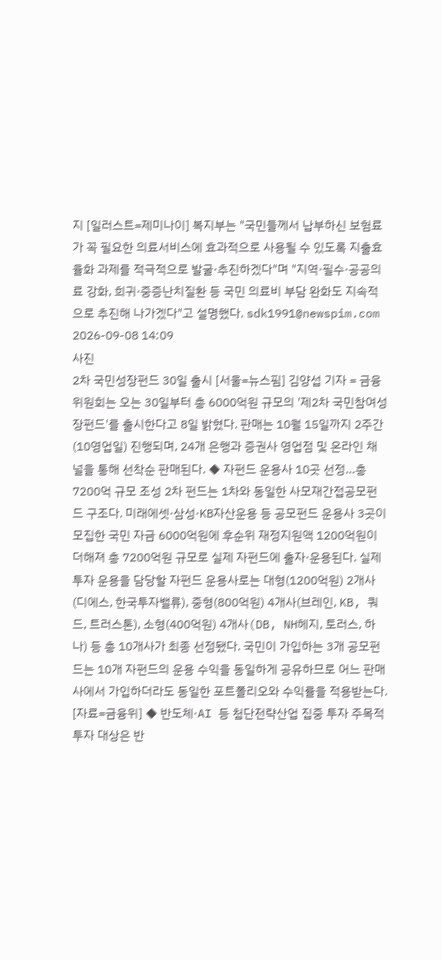지 [일러스트=제미나이] 복지부는 "국민들께서 납부하신 보험료가 꼭 필요한 의료서비스에 효과적으로 사용될 수 있도록 지출효율화 과제를 적극적으로 발굴·추진하겠다"며 "지역·필수·공공의료 강화, 희귀·중증난치질환 등 국민 의료비 부담 완화도 지속적으로 추진해 나가겠다"고 설명했다. sdk1991@newspim.com 2026-09-08 14:09
사진
2차 국민성장펀드 30일 출시 [서울=뉴스핌] 김양섭 기자 = 금융위원회는 오는 30일부터 총 6000억원 규모의 '제2차 국민참여성장펀드'를 출시한다고 8일 밝혔다. 판매는 10월 15일까지 2주간(10영업일) 진행되며, 24개 은행과 증권사 영업점 및 온라인 채널을 통해 선착순 판매된다. ◆ 자펀드 운용사 10곳 선정…총 7200억 규모 조성 2차 펀드는 1차와 동일한 사모재간접공모펀드 구조다. 미래에셋·삼성·KB자산운용 등 공모펀드 운용사 3곳이 모집한 국민 자금 6000억원에 후순위 재정지원액 1200억원이 더해져 총 7200억원 규모로 실제 자펀드에 출자·운용된다. 실제 투자 운용을 담당할 자펀드 운용사로는 대형(1200억원) 2개사(디에스, 한국투자밸류), 중형(800억원) 4개사(브레인, KB, 쿼드, 트러스톤), 소형(400억원) 4개사(DB, NH헤지, 토러스, 하나) 등 총 10개사가 최종 선정됐다. 국민이 가입하는 3개 공모펀드는 10개 자펀드의 운용 수익을 동일하게 공유하므로 어느 판매사에서 가입하더라도 동일한 포트폴리오와 수익률을 적용받는다. [자료=금융위] ◆ 반도체·AI 등 첨단전략산업 집중 투자 주목적 투자 대상은 반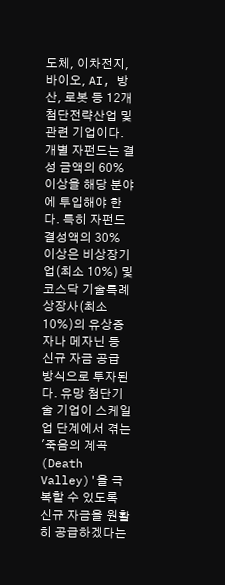도체, 이차전지, 바이오, AI, 방산, 로봇 등 12개 첨단전략산업 및 관련 기업이다. 개별 자펀드는 결성 금액의 60% 이상을 해당 분야에 투입해야 한다. 특히 자펀드 결성액의 30% 이상은 비상장기업(최소 10%) 및 코스닥 기술특례상장사(최소 10%)의 유상증자나 메자닌 등 신규 자금 공급 방식으로 투자된다. 유망 첨단기술 기업이 스케일업 단계에서 겪는 '죽음의 계곡(Death Valley)'을 극복할 수 있도록 신규 자금을 원활히 공급하겠다는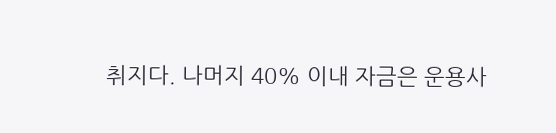취지다. 나머지 40% 이내 자금은 운용사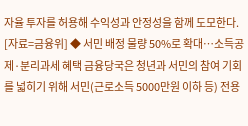자율 투자를 허용해 수익성과 안정성을 함께 도모한다. [자료=금융위] ◆ 서민 배정 물량 50%로 확대…소득공제·분리과세 혜택 금융당국은 청년과 서민의 참여 기회를 넓히기 위해 서민(근로소득 5000만원 이하 등) 전용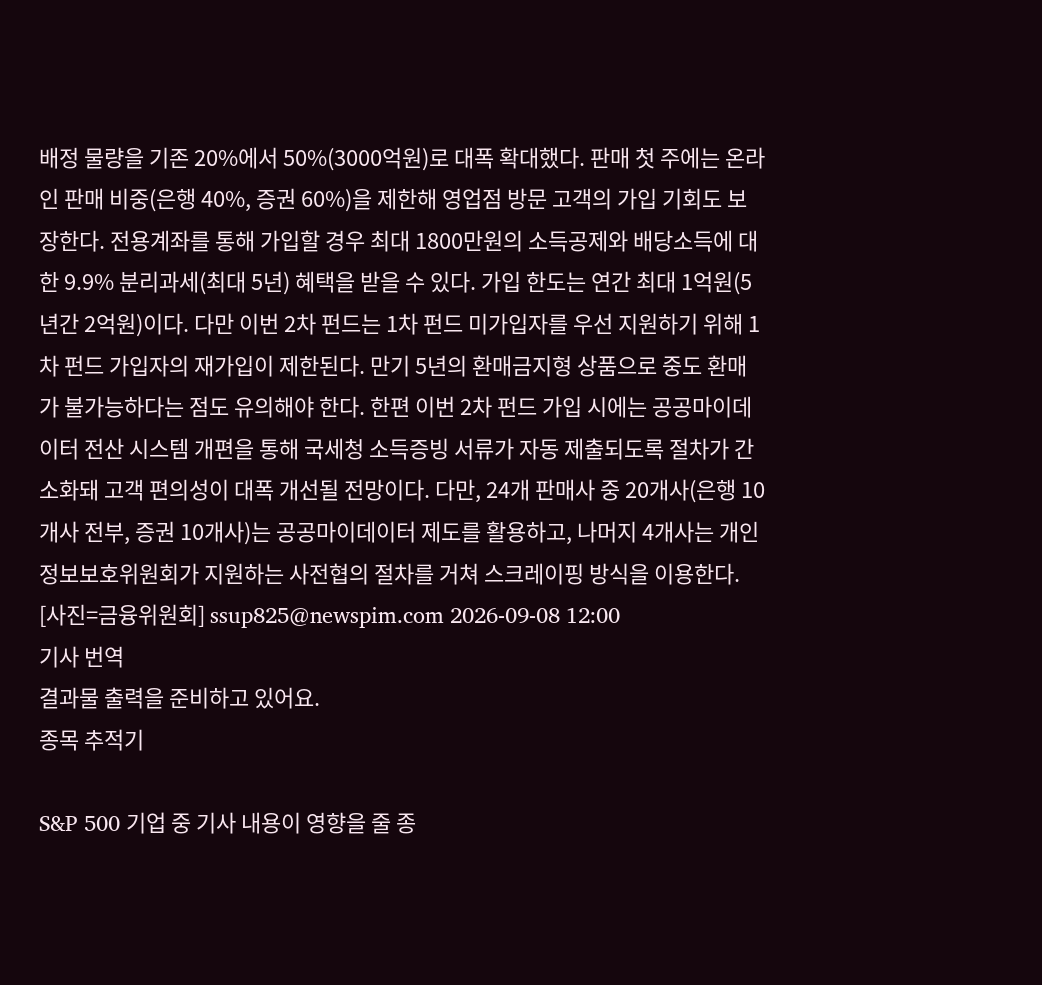배정 물량을 기존 20%에서 50%(3000억원)로 대폭 확대했다. 판매 첫 주에는 온라인 판매 비중(은행 40%, 증권 60%)을 제한해 영업점 방문 고객의 가입 기회도 보장한다. 전용계좌를 통해 가입할 경우 최대 1800만원의 소득공제와 배당소득에 대한 9.9% 분리과세(최대 5년) 혜택을 받을 수 있다. 가입 한도는 연간 최대 1억원(5년간 2억원)이다. 다만 이번 2차 펀드는 1차 펀드 미가입자를 우선 지원하기 위해 1차 펀드 가입자의 재가입이 제한된다. 만기 5년의 환매금지형 상품으로 중도 환매가 불가능하다는 점도 유의해야 한다. 한편 이번 2차 펀드 가입 시에는 공공마이데이터 전산 시스템 개편을 통해 국세청 소득증빙 서류가 자동 제출되도록 절차가 간소화돼 고객 편의성이 대폭 개선될 전망이다. 다만, 24개 판매사 중 20개사(은행 10개사 전부, 증권 10개사)는 공공마이데이터 제도를 활용하고, 나머지 4개사는 개인정보보호위원회가 지원하는 사전협의 절차를 거쳐 스크레이핑 방식을 이용한다. [사진=금융위원회] ssup825@newspim.com 2026-09-08 12:00
기사 번역
결과물 출력을 준비하고 있어요.
종목 추적기

S&P 500 기업 중 기사 내용이 영향을 줄 종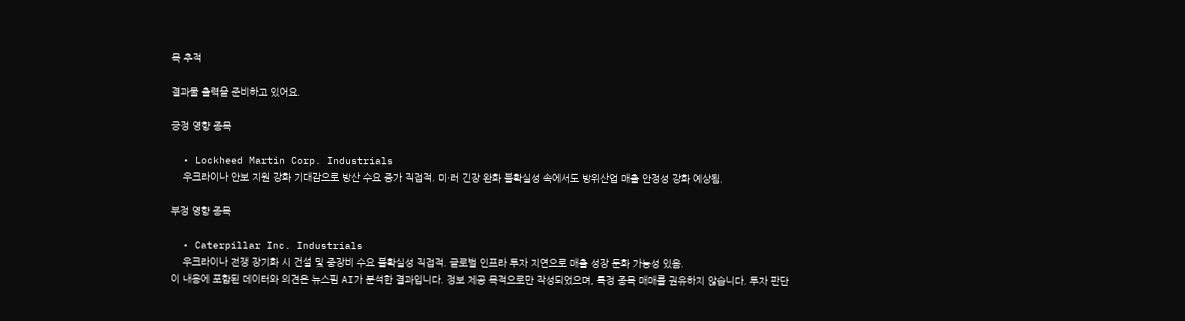목 추적

결과물 출력을 준비하고 있어요.

긍정 영향 종목

  • Lockheed Martin Corp. Industrials
    우크라이나 안보 지원 강화 기대감으로 방산 수요 증가 직접적. 미·러 긴장 완화 불확실성 속에서도 방위산업 매출 안정성 강화 예상됨.

부정 영향 종목

  • Caterpillar Inc. Industrials
    우크라이나 전쟁 장기화 시 건설 및 중장비 수요 불확실성 직접적. 글로벌 인프라 투자 지연으로 매출 성장 둔화 가능성 있음.
이 내용에 포함된 데이터와 의견은 뉴스핌 AI가 분석한 결과입니다. 정보 제공 목적으로만 작성되었으며, 특정 종목 매매를 권유하지 않습니다. 투자 판단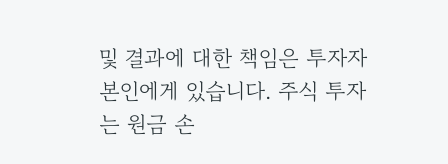및 결과에 대한 책임은 투자자 본인에게 있습니다. 주식 투자는 원금 손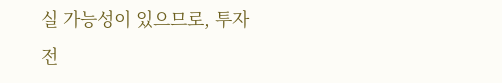실 가능성이 있으므로, 투자 전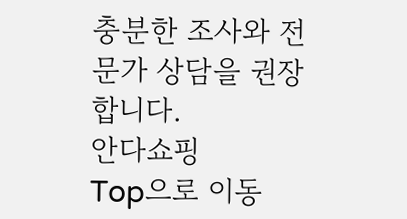충분한 조사와 전문가 상담을 권장합니다.
안다쇼핑
Top으로 이동